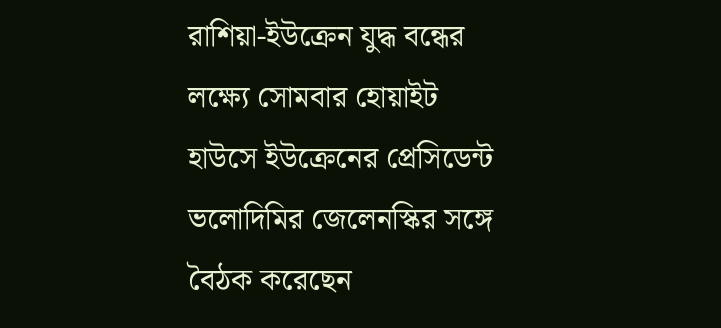রাশিয়া-ইউক্রেন যুদ্ধ বন্ধের লক্ষ্যে সোমবার হোয়াইট হাউসে ইউক্রেনের প্রেসিডেন্ট ভলোদিমির জেলেনস্কির সঙ্গে বৈঠক করেছেন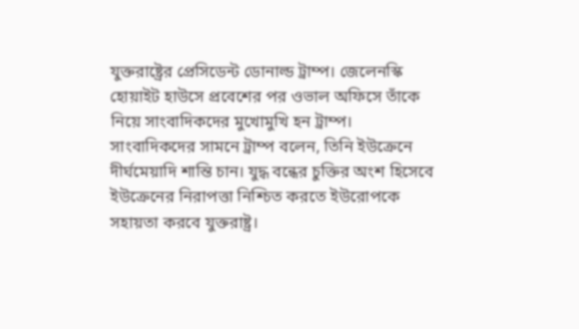যুক্তরাষ্ট্রের প্রেসিডেন্ট ডোনাল্ড ট্রাম্প। জেলেনস্কি হোয়াইট হাউসে প্রবেশের পর ওভাল অফিসে তাঁকে নিয়ে সাংবাদিকদের মুখোমুখি হন ট্রাম্প।
সাংবাদিকদের সামনে ট্রাম্প বলেন, তিনি ইউক্রেনে দীর্ঘমেয়াদি শান্তি চান। যুদ্ধ বন্ধের চুক্তির অংশ হিসেবে ইউক্রেনের নিরাপত্তা নিশ্চিত করতে ইউরোপকে সহায়তা করবে যুক্তরাষ্ট্র।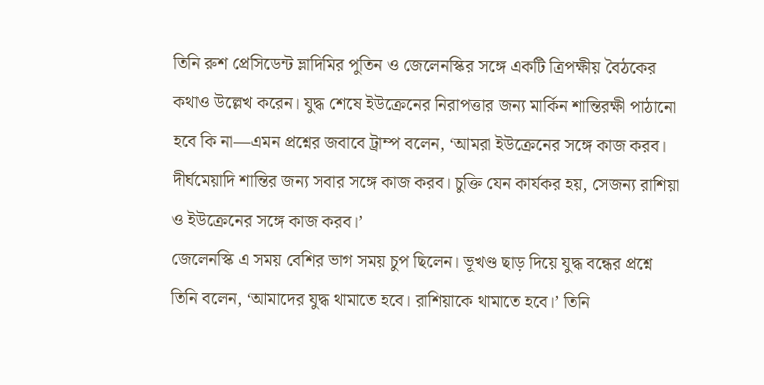তিনি রুশ প্রেসিডেন্ট ভ্লাদিমির পুতিন ও জেলেনস্কির সঙ্গে একটি ত্রিপক্ষীয় বৈঠকের কথাও উল্লেখ করেন। যুদ্ধ শেষে ইউক্রেনের নিরাপত্তার জন্য মার্কিন শান্তিরক্ষী পাঠানো হবে কি না—এমন প্রশ্নের জবাবে ট্রাম্প বলেন, ‘আমরা ইউক্রেনের সঙ্গে কাজ করব। দীর্ঘমেয়াদি শান্তির জন্য সবার সঙ্গে কাজ করব। চুক্তি যেন কার্যকর হয়, সেজন্য রাশিয়া ও ইউক্রেনের সঙ্গে কাজ করব।’
জেলেনস্কি এ সময় বেশির ভাগ সময় চুপ ছিলেন। ভূখণ্ড ছাড় দিয়ে যুদ্ধ বন্ধের প্রশ্নে তিনি বলেন, ‘আমাদের যুদ্ধ থামাতে হবে। রাশিয়াকে থামাতে হবে।’ তিনি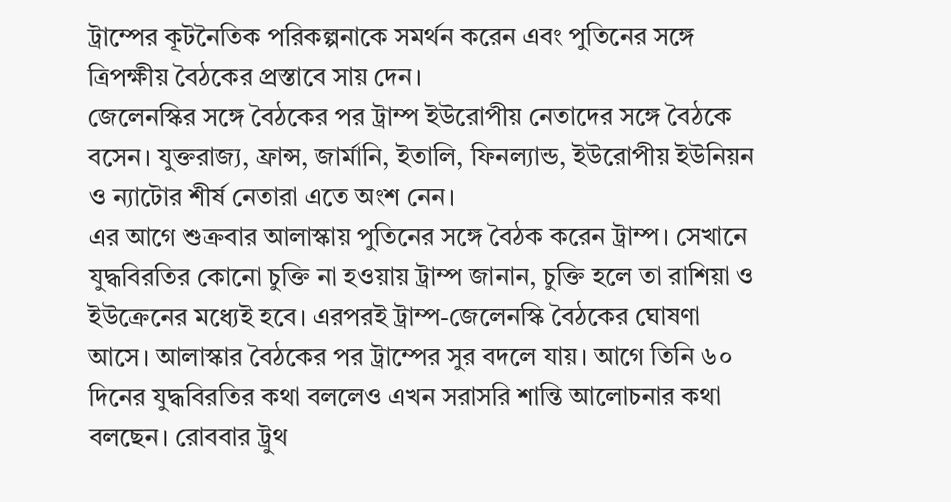ট্রাম্পের কূটনৈতিক পরিকল্পনাকে সমর্থন করেন এবং পুতিনের সঙ্গে ত্রিপক্ষীয় বৈঠকের প্রস্তাবে সায় দেন।
জেলেনস্কির সঙ্গে বৈঠকের পর ট্রাম্প ইউরোপীয় নেতাদের সঙ্গে বৈঠকে বসেন। যুক্তরাজ্য, ফ্রান্স, জার্মানি, ইতালি, ফিনল্যান্ড, ইউরোপীয় ইউনিয়ন ও ন্যাটোর শীর্ষ নেতারা এতে অংশ নেন।
এর আগে শুক্রবার আলাস্কায় পুতিনের সঙ্গে বৈঠক করেন ট্রাম্প। সেখানে যুদ্ধবিরতির কোনো চুক্তি না হওয়ায় ট্রাম্প জানান, চুক্তি হলে তা রাশিয়া ও ইউক্রেনের মধ্যেই হবে। এরপরই ট্রাম্প-জেলেনস্কি বৈঠকের ঘোষণা আসে। আলাস্কার বৈঠকের পর ট্রাম্পের সুর বদলে যায়। আগে তিনি ৬০ দিনের যুদ্ধবিরতির কথা বললেও এখন সরাসরি শান্তি আলোচনার কথা বলছেন। রোববার ট্রুথ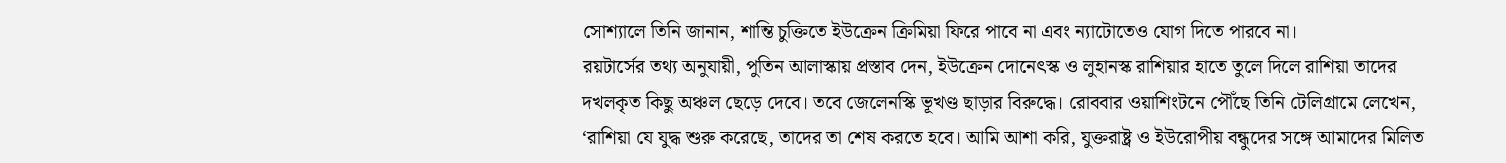সোশ্যালে তিনি জানান, শান্তি চুক্তিতে ইউক্রেন ক্রিমিয়া ফিরে পাবে না এবং ন্যাটোতেও যোগ দিতে পারবে না।
রয়টার্সের তথ্য অনুযায়ী, পুতিন আলাস্কায় প্রস্তাব দেন, ইউক্রেন দোনেৎস্ক ও লুহানস্ক রাশিয়ার হাতে তুলে দিলে রাশিয়া তাদের দখলকৃত কিছু অঞ্চল ছেড়ে দেবে। তবে জেলেনস্কি ভূখণ্ড ছাড়ার বিরুদ্ধে। রোববার ওয়াশিংটনে পৌঁছে তিনি টেলিগ্রামে লেখেন, ‘রাশিয়া যে যুদ্ধ শুরু করেছে, তাদের তা শেষ করতে হবে। আমি আশা করি, যুক্তরাষ্ট্র ও ইউরোপীয় বন্ধুদের সঙ্গে আমাদের মিলিত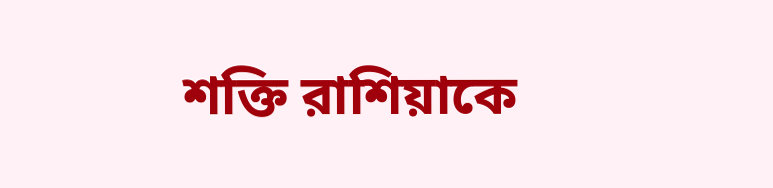শক্তি রাশিয়াকে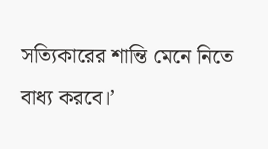সত্যিকারের শান্তি মেনে নিতে বাধ্য করবে।’